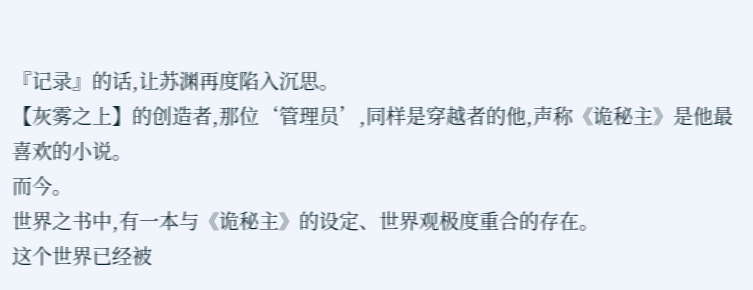『记录』的话,让苏渊再度陷入沉思。
【灰雾之上】的创造者,那位‘管理员’,同样是穿越者的他,声称《诡秘主》是他最喜欢的小说。
而今。
世界之书中,有一本与《诡秘主》的设定、世界观极度重合的存在。
这个世界已经被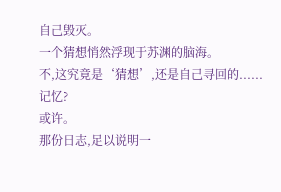自己毁灭。
一个猜想悄然浮现于苏渊的脑海。
不,这究竟是‘猜想’,还是自己寻回的......记忆?
或许。
那份日志,足以说明一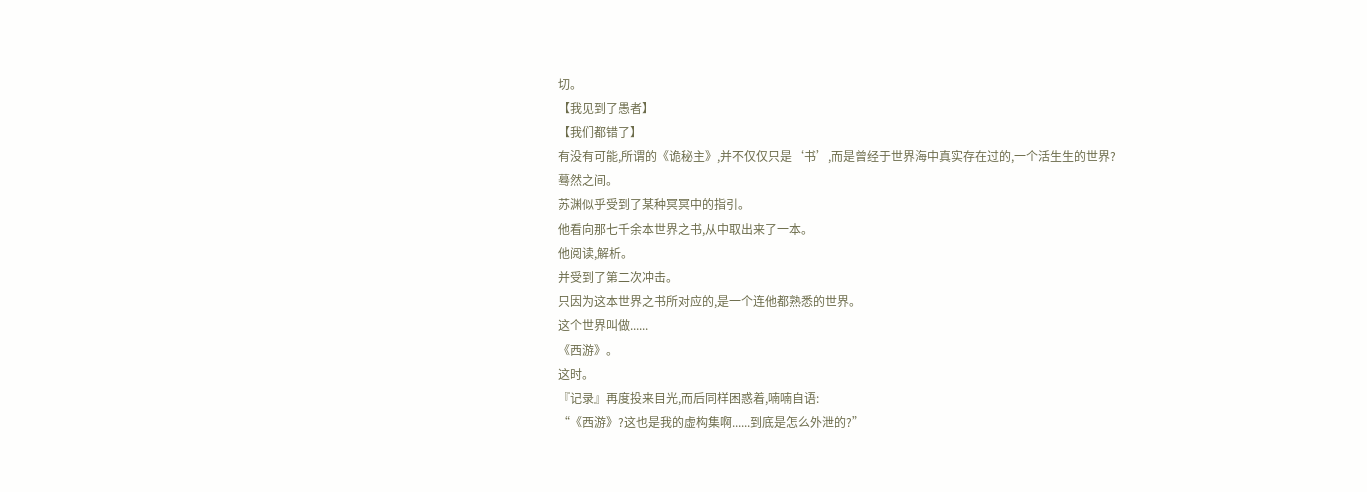切。
【我见到了愚者】
【我们都错了】
有没有可能,所谓的《诡秘主》,并不仅仅只是‘书’,而是曾经于世界海中真实存在过的,一个活生生的世界?
蓦然之间。
苏渊似乎受到了某种冥冥中的指引。
他看向那七千余本世界之书,从中取出来了一本。
他阅读,解析。
并受到了第二次冲击。
只因为这本世界之书所对应的,是一个连他都熟悉的世界。
这个世界叫做......
《西游》。
这时。
『记录』再度投来目光,而后同样困惑着,喃喃自语:
“《西游》?这也是我的虚构集啊......到底是怎么外泄的?”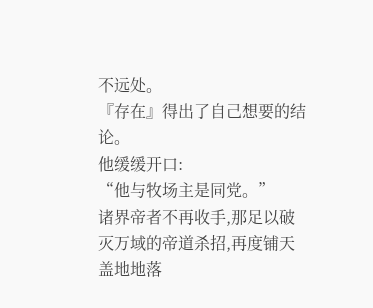不远处。
『存在』得出了自己想要的结论。
他缓缓开口:
“他与牧场主是同党。”
诸界帝者不再收手,那足以破灭万域的帝道杀招,再度铺天盖地地落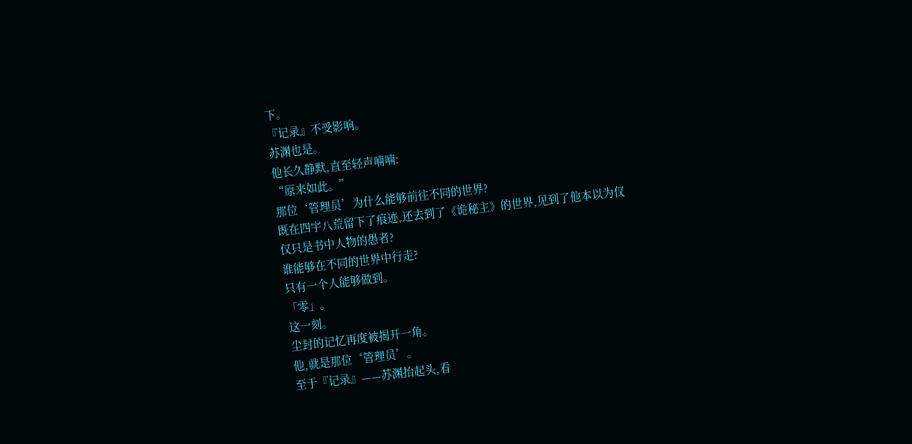下。
『记录』不受影响。
苏渊也是。
他长久静默,直至轻声喃喃:
“原来如此。”
那位‘管理员’为什么能够前往不同的世界?
既在四宇八荒留下了痕迹,还去到了《诡秘主》的世界,见到了他本以为仅仅只是书中人物的愚者?
谁能够在不同的世界中行走?
只有一个人能够做到。
「零」。
这一刻。
尘封的记忆再度被揭开一角。
他,就是那位‘管理员’。
至于『记录』——苏渊抬起头,看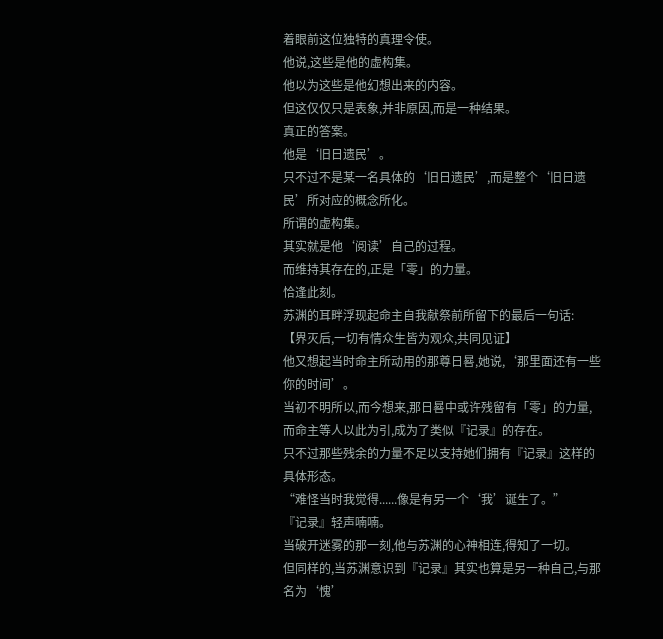着眼前这位独特的真理令使。
他说,这些是他的虚构集。
他以为这些是他幻想出来的内容。
但这仅仅只是表象,并非原因,而是一种结果。
真正的答案。
他是‘旧日遗民’。
只不过不是某一名具体的‘旧日遗民’,而是整个‘旧日遗民’所对应的概念所化。
所谓的虚构集。
其实就是他‘阅读’自己的过程。
而维持其存在的,正是「零」的力量。
恰逢此刻。
苏渊的耳畔浮现起命主自我献祭前所留下的最后一句话:
【界灭后,一切有情众生皆为观众,共同见证】
他又想起当时命主所动用的那尊日晷,她说,‘那里面还有一些你的时间’。
当初不明所以,而今想来,那日晷中或许残留有「零」的力量,而命主等人以此为引,成为了类似『记录』的存在。
只不过那些残余的力量不足以支持她们拥有『记录』这样的具体形态。
“难怪当时我觉得......像是有另一个‘我’诞生了。”
『记录』轻声喃喃。
当破开迷雾的那一刻,他与苏渊的心神相连,得知了一切。
但同样的,当苏渊意识到『记录』其实也算是另一种自己,与那名为‘愧’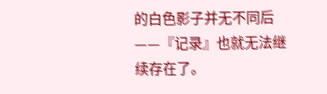的白色影子并无不同后——『记录』也就无法继续存在了。